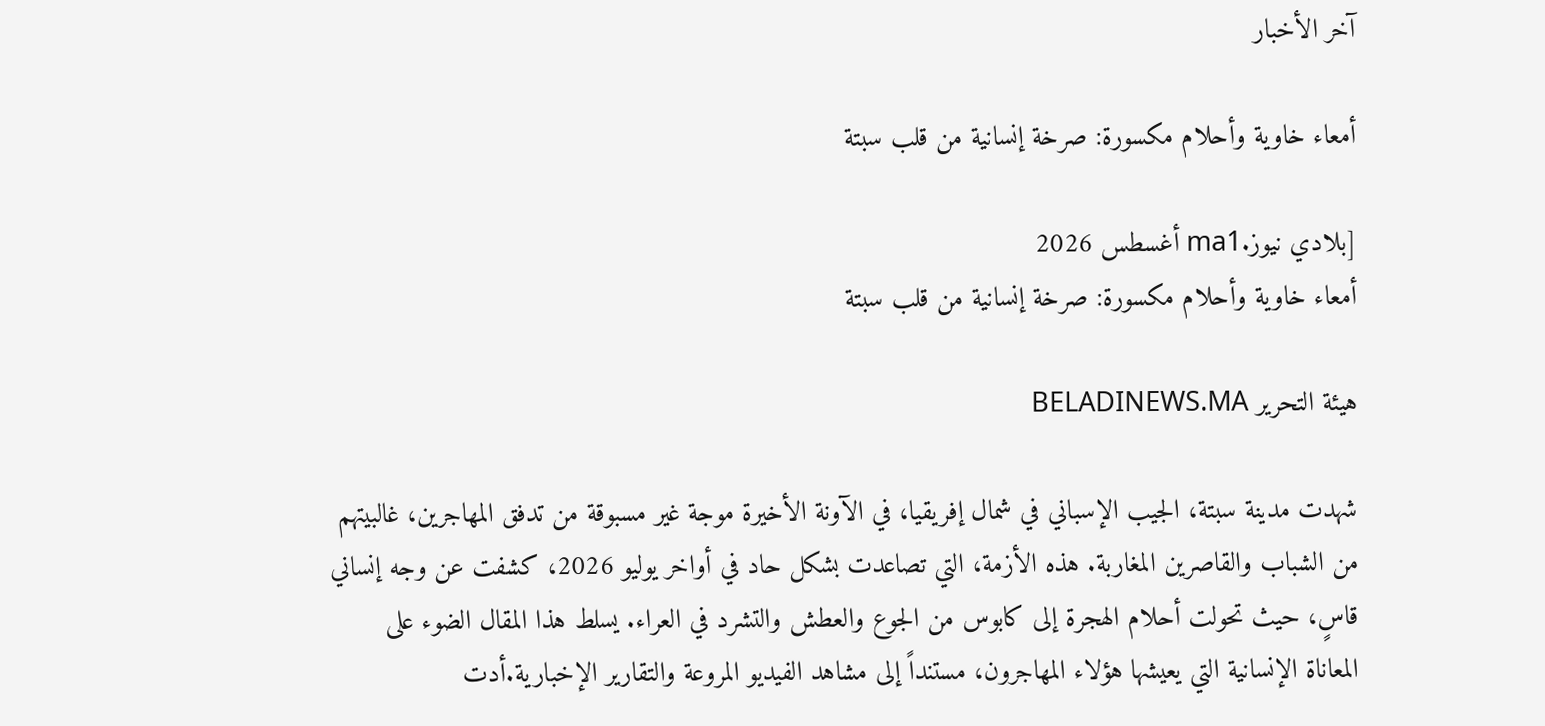آخر الأخبار

أمعاء خاوية وأحلام مكسورة: صرخة إنسانية من قلب سبتة

[بلادي نيوز.ma1 أغسطس 2026
أمعاء خاوية وأحلام مكسورة: صرخة إنسانية من قلب سبتة

هيئة التحرير BELADINEWS.MA

شهدت مدينة سبتة، الجيب الإسباني في شمال إفريقيا، في الآونة الأخيرة موجة غير مسبوقة من تدفق المهاجرين، غالبيتهم من الشباب والقاصرين المغاربة. هذه الأزمة، التي تصاعدت بشكل حاد في أواخر يوليو 2026، كشفت عن وجه إنساني قاسٍ، حيث تحولت أحلام الهجرة إلى كابوس من الجوع والعطش والتشرد في العراء. يسلط هذا المقال الضوء على المعاناة الإنسانية التي يعيشها هؤلاء المهاجرون، مستنداً إلى مشاهد الفيديو المروعة والتقارير الإخبارية.أدت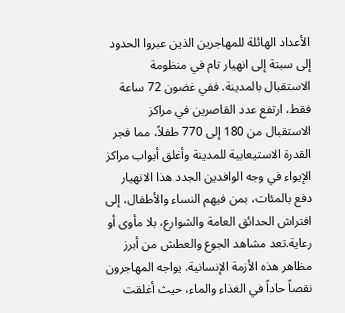الأعداد الهائلة للمهاجرين الذين عبروا الحدود إلى سبتة إلى انهيار تام في منظومة الاستقبال بالمدينة. ففي غضون 72 ساعة فقط، ارتفع عدد القاصرين في مراكز الاستقبال من 180 إلى 770 طفلاً، مما فجر القدرة الاستيعابية للمدينة وأغلق أبواب مراكز الإيواء في وجه الوافدين الجدد هذا الانهيار دفع بالمئات، بمن فيهم النساء والأطفال، إلى افتراش الحدائق العامة والشوارع، بلا مأوى أو رعاية.تعد مشاهد الجوع والعطش من أبرز مظاهر هذه الأزمة الإنسانية. يواجه المهاجرون نقصاً حاداً في الغذاء والماء، حيث أغلقت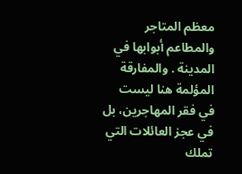معظم المتاجر والمطاعم أبوابها في المدينة . والمفارقة المؤلمة هنا ليست في فقر المهاجرين، بل في عجز العائلات التي تملك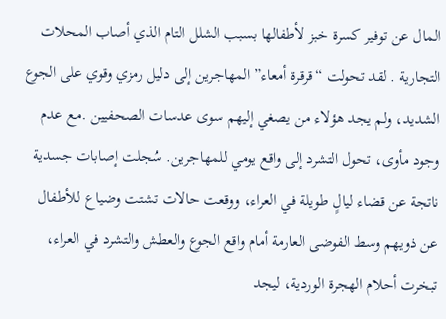المال عن توفير كسرة خبز لأطفالها بسبب الشلل التام الذي أصاب المحلات التجارية . لقد تحولت “قرقرة أمعاء” المهاجرين إلى دليل رمزي وقوي على الجوع الشديد، ولم يجد هؤلاء من يصغي إليهم سوى عدسات الصحفيين .مع عدم وجود مأوى، تحول التشرد إلى واقع يومي للمهاجرين. سُجلت إصابات جسدية ناتجة عن قضاء ليالٍ طويلة في العراء، ووقعت حالات تشتت وضياع للأطفال عن ذويهم وسط الفوضى العارمة أمام واقع الجوع والعطش والتشرد في العراء، تبخرت أحلام الهجرة الوردية، ليجد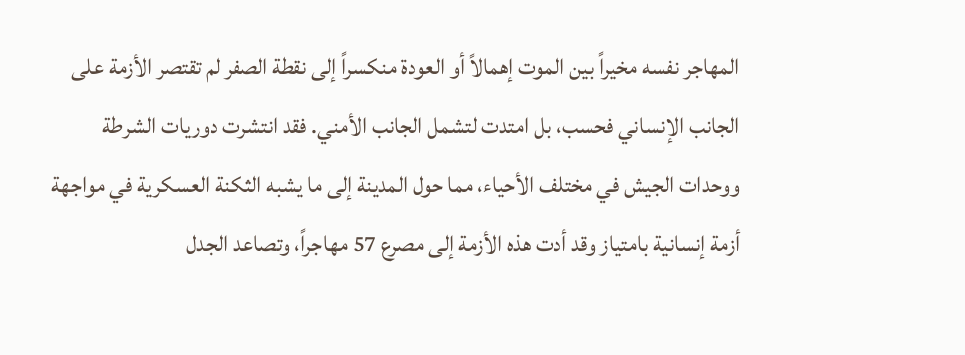المهاجر نفسه مخيراً بين الموت إهمالاً أو العودة منكسراً إلى نقطة الصفر لم تقتصر الأزمة على الجانب الإنساني فحسب، بل امتدت لتشمل الجانب الأمني. فقد انتشرت دوريات الشرطة ووحدات الجيش في مختلف الأحياء، مما حول المدينة إلى ما يشبه الثكنة العسكرية في مواجهة أزمة إنسانية بامتياز وقد أدت هذه الأزمة إلى مصرع 57 مهاجراً، وتصاعد الجدل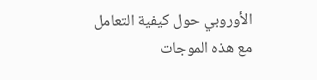الأوروبي حول كيفية التعامل مع هذه الموجات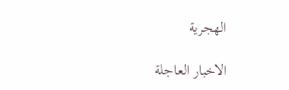الهجرية

الاخبار العاجلة